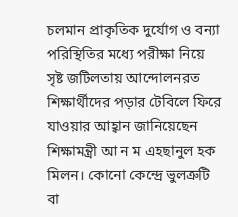চলমান প্রাকৃতিক দুর্যোগ ও বন্যা পরিস্থিতির মধ্যে পরীক্ষা নিয়ে সৃষ্ট জটিলতায় আন্দোলনরত শিক্ষার্থীদের পড়ার টেবিলে ফিরে যাওয়ার আহ্বান জানিয়েছেন শিক্ষামন্ত্রী আ ন ম এহছানুল হক মিলন। কোনো কেন্দ্রে ভুলত্রুটি বা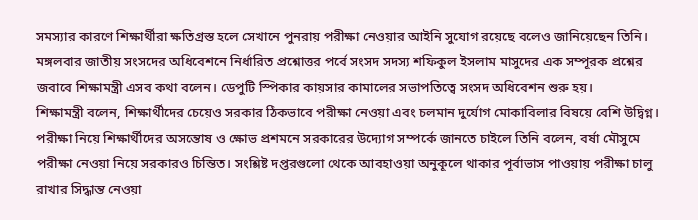সমস্যার কারণে শিক্ষার্থীরা ক্ষতিগ্রস্ত হলে সেখানে পুনরায় পরীক্ষা নেওয়ার আইনি সুযোগ রয়েছে বলেও জানিয়েছেন তিনি।
মঙ্গলবার জাতীয় সংসদের অধিবেশনে নির্ধারিত প্রশ্নোত্তর পর্বে সংসদ সদস্য শফিকুল ইসলাম মাসুদের এক সম্পূরক প্রশ্নের জবাবে শিক্ষামন্ত্রী এসব কথা বলেন। ডেপুটি স্পিকার কায়সার কামালের সভাপতিত্বে সংসদ অধিবেশন শুরু হয়।
শিক্ষামন্ত্রী বলেন, শিক্ষার্থীদের চেয়েও সরকার ঠিকভাবে পরীক্ষা নেওয়া এবং চলমান দুর্যোগ মোকাবিলার বিষয়ে বেশি উদ্বিগ্ন।
পরীক্ষা নিয়ে শিক্ষার্থীদের অসন্তোষ ও ক্ষোভ প্রশমনে সরকারের উদ্যোগ সম্পর্কে জানতে চাইলে তিনি বলেন, বর্ষা মৌসুমে পরীক্ষা নেওয়া নিয়ে সরকারও চিন্তিত। সংশ্লিষ্ট দপ্তরগুলো থেকে আবহাওয়া অনুকূলে থাকার পূর্বাভাস পাওয়ায় পরীক্ষা চালু রাখার সিদ্ধান্ত নেওয়া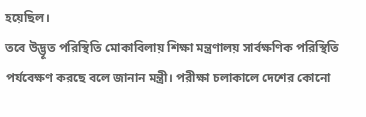হয়েছিল।
তবে উদ্ভূত পরিস্থিতি মোকাবিলায় শিক্ষা মন্ত্রণালয় সার্বক্ষণিক পরিস্থিতি পর্যবেক্ষণ করছে বলে জানান মন্ত্রী। পরীক্ষা চলাকালে দেশের কোনো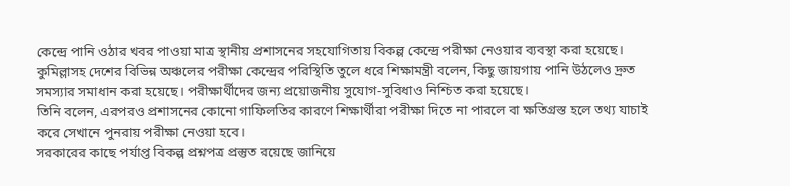কেন্দ্রে পানি ওঠার খবর পাওয়া মাত্র স্থানীয় প্রশাসনের সহযোগিতায় বিকল্প কেন্দ্রে পরীক্ষা নেওয়ার ব্যবস্থা করা হয়েছে।
কুমিল্লাসহ দেশের বিভিন্ন অঞ্চলের পরীক্ষা কেন্দ্রের পরিস্থিতি তুলে ধরে শিক্ষামন্ত্রী বলেন, কিছু জায়গায় পানি উঠলেও দ্রুত সমস্যার সমাধান করা হয়েছে। পরীক্ষার্থীদের জন্য প্রয়োজনীয় সুযোগ-সুবিধাও নিশ্চিত করা হয়েছে।
তিনি বলেন, এরপরও প্রশাসনের কোনো গাফিলতির কারণে শিক্ষার্থীরা পরীক্ষা দিতে না পারলে বা ক্ষতিগ্রস্ত হলে তথ্য যাচাই করে সেখানে পুনরায় পরীক্ষা নেওয়া হবে।
সরকারের কাছে পর্যাপ্ত বিকল্প প্রশ্নপত্র প্রস্তুত রয়েছে জানিয়ে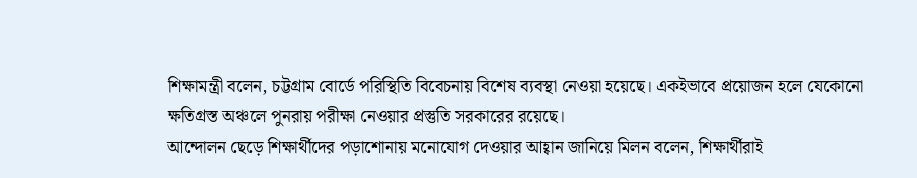শিক্ষামন্ত্রী বলেন, চট্টগ্রাম বোর্ডে পরিস্থিতি বিবেচনায় বিশেষ ব্যবস্থা নেওয়া হয়েছে। একইভাবে প্রয়োজন হলে যেকোনো ক্ষতিগ্রস্ত অঞ্চলে পুনরায় পরীক্ষা নেওয়ার প্রস্তুতি সরকারের রয়েছে।
আন্দোলন ছেড়ে শিক্ষার্থীদের পড়াশোনায় মনোযোগ দেওয়ার আহ্বান জানিয়ে মিলন বলেন, শিক্ষার্থীরাই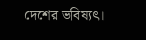দেশের ভবিষ্যৎ।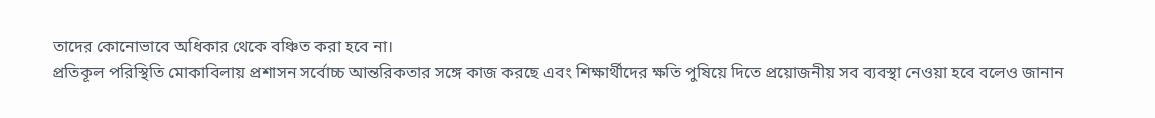তাদের কোনোভাবে অধিকার থেকে বঞ্চিত করা হবে না।
প্রতিকূল পরিস্থিতি মোকাবিলায় প্রশাসন সর্বোচ্চ আন্তরিকতার সঙ্গে কাজ করছে এবং শিক্ষার্থীদের ক্ষতি পুষিয়ে দিতে প্রয়োজনীয় সব ব্যবস্থা নেওয়া হবে বলেও জানান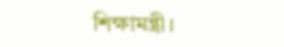শিক্ষামন্ত্রী।